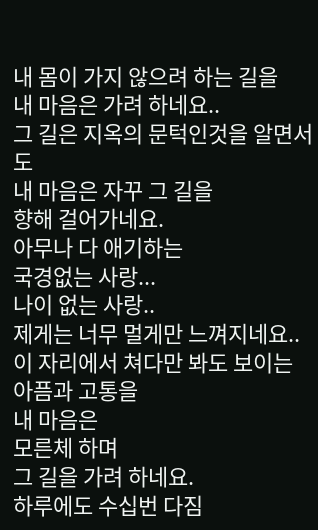내 몸이 가지 않으려 하는 길을
내 마음은 가려 하네요..
그 길은 지옥의 문턱인것을 알면서도
내 마음은 자꾸 그 길을
향해 걸어가네요.
아무나 다 애기하는
국경없는 사랑...
나이 없는 사랑..
제게는 너무 멀게만 느껴지네요..
이 자리에서 쳐다만 봐도 보이는
아픔과 고통을
내 마음은
모른체 하며
그 길을 가려 하네요.
하루에도 수십번 다짐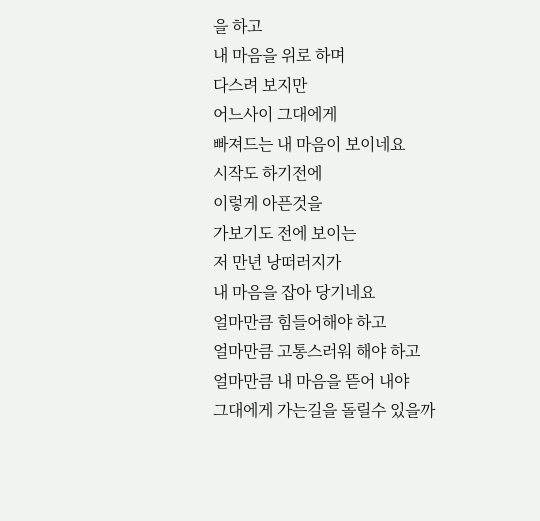을 하고
내 마음을 위로 하며
다스려 보지만
어느사이 그대에게
빠져드는 내 마음이 보이네요
시작도 하기전에
이렇게 아픈것을
가보기도 전에 보이는
저 만년 낭떠러지가
내 마음을 잡아 당기네요
얼마만큼 힘들어해야 하고
얼마만큼 고통스러워 해야 하고
얼마만큼 내 마음을 뜯어 내야
그대에게 가는길을 돌릴수 있을까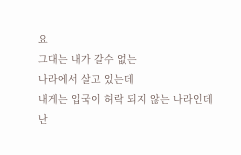요
그대는 내가 갈수 없는
나라에서 살고 있는데
내게는 입국이 허락 되지 않는 나라인데
난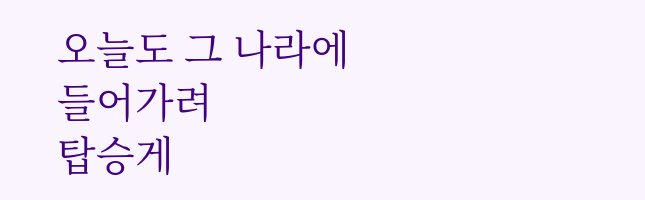오늘도 그 나라에 들어가려
탑승게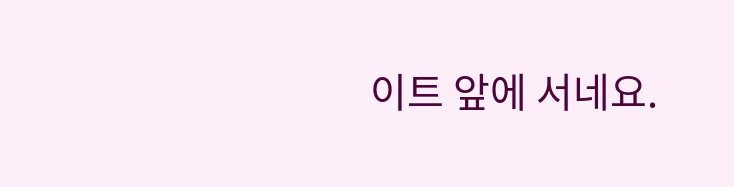이트 앞에 서네요.